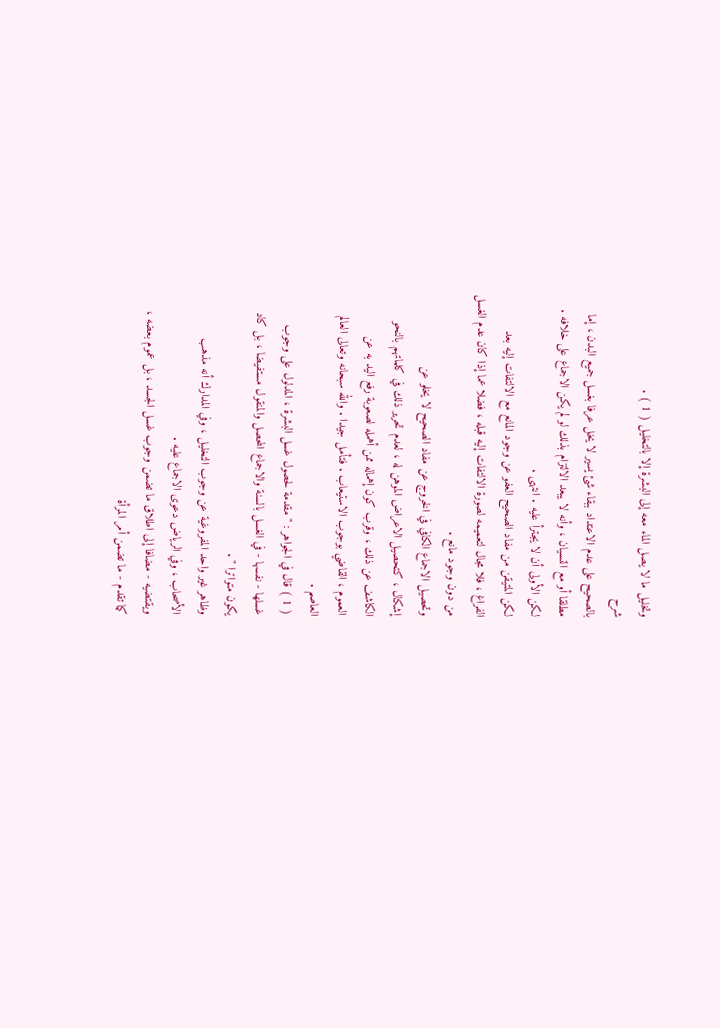وتخليل ما لا يصل الماء معه إلى البشرة إلا بالتخليل ( 1 ) .
شرح
بالصحيح على عدم الاعتداد ببقاء شئ يسير لا يخل عرفا بغسل جميع البدن ، إما
مطلقا أو مع النسيان ، وأنه لا يبعد الالتزام بذلك لو لم يكن الاجماع على خلافه .
لكن الأولى أن لا يجترأ عليه . انتهى .
لكن المتيقن من مفاد الصحيح العفو عن وجود المانع مع الالتفات إليه بعد
الفراغ ، فلا مجال لتعميمه لصورة الالتفات إليه قبله ، فضلا عما إذا كان عدم الغسل
من دون وجود مانع .
وتحصيل الاجماع الكافي في الخروج عن مفاد الصحيح لا يخلو عن
إشكال ، كتحصيل الاعراض الموهن له ، لعدم تحرير ذلك في كلماتهم بالنحو
الكاشف عن ذلك ، وقرب كون إهماله ممن أهمله لصعوبة رفع اليد به عن
العموم ، القاضي بوجوب الاستيعاب . فتأمل جيدا . والله سبحانه وتعالى العالم
العاصم .
( 1 ) قال في الجواهر : " مقدمة لحصول غسل البشرة ، المدلول على وجوب
غسلها - نفسها - في الغسل بالسنة والاجماع المحصل والمنقول مستفيضا ، بل كاد
يكون متواترا " .
وظاهر غير واحد المفروغية عن وجوب التخليل ، وفي المدارك أنه مذهب
الأصحاب ، وفي الرياض دعوى الاجماع عليه .
ويقتضيه - مضافا إلى اطلاق ما تضمن وجوب غسل الجسد ، بل عموم بعضه ،
كما تقدم - ما تضمن أمر المرأة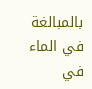بالمبالغة في الماء في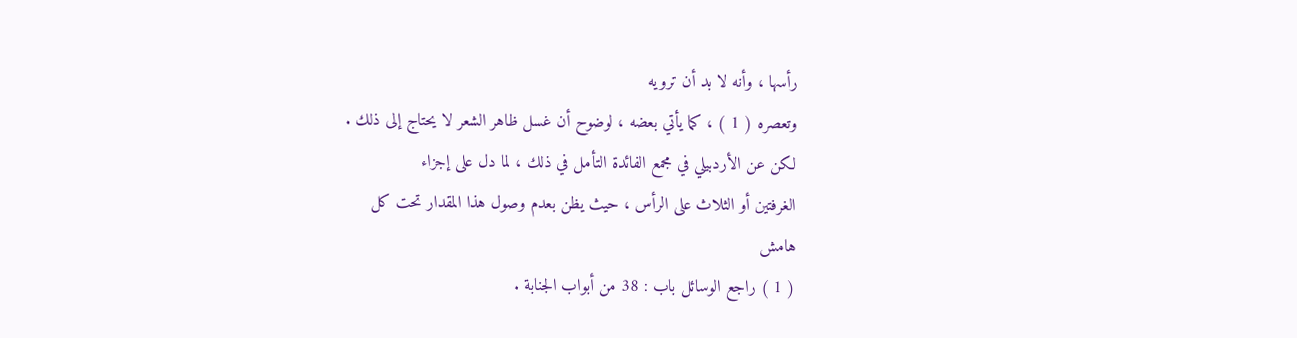رأسها ، وأنه لا بد أن ترويه
وتعصره ( 1 ) ، كما يأتي بعضه ، لوضوح أن غسل ظاهر الشعر لا يحتاج إلى ذلك .
لكن عن الأردبيلي في مجمع الفائدة التأمل في ذلك ، لما دل على إجزاء
الغرفتين أو الثلاث على الرأس ، حيث يظن بعدم وصول هذا المقدار تحت كل
هامش
( 1 ) راجع الوسائل باب : 38 من أبواب الجنابة .